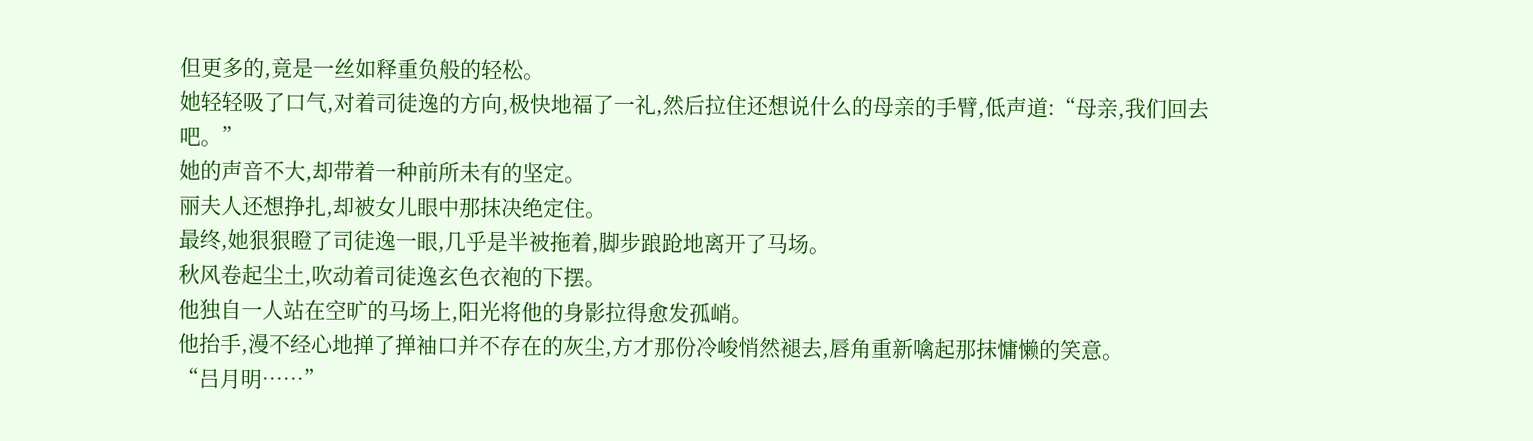但更多的,竟是一丝如释重负般的轻松。
她轻轻吸了口气,对着司徒逸的方向,极快地福了一礼,然后拉住还想说什么的母亲的手臂,低声道:“母亲,我们回去吧。”
她的声音不大,却带着一种前所未有的坚定。
丽夫人还想挣扎,却被女儿眼中那抹决绝定住。
最终,她狠狠瞪了司徒逸一眼,几乎是半被拖着,脚步踉跄地离开了马场。
秋风卷起尘土,吹动着司徒逸玄色衣袍的下摆。
他独自一人站在空旷的马场上,阳光将他的身影拉得愈发孤峭。
他抬手,漫不经心地掸了掸袖口并不存在的灰尘,方才那份冷峻悄然褪去,唇角重新噙起那抹慵懒的笑意。
“吕月明……”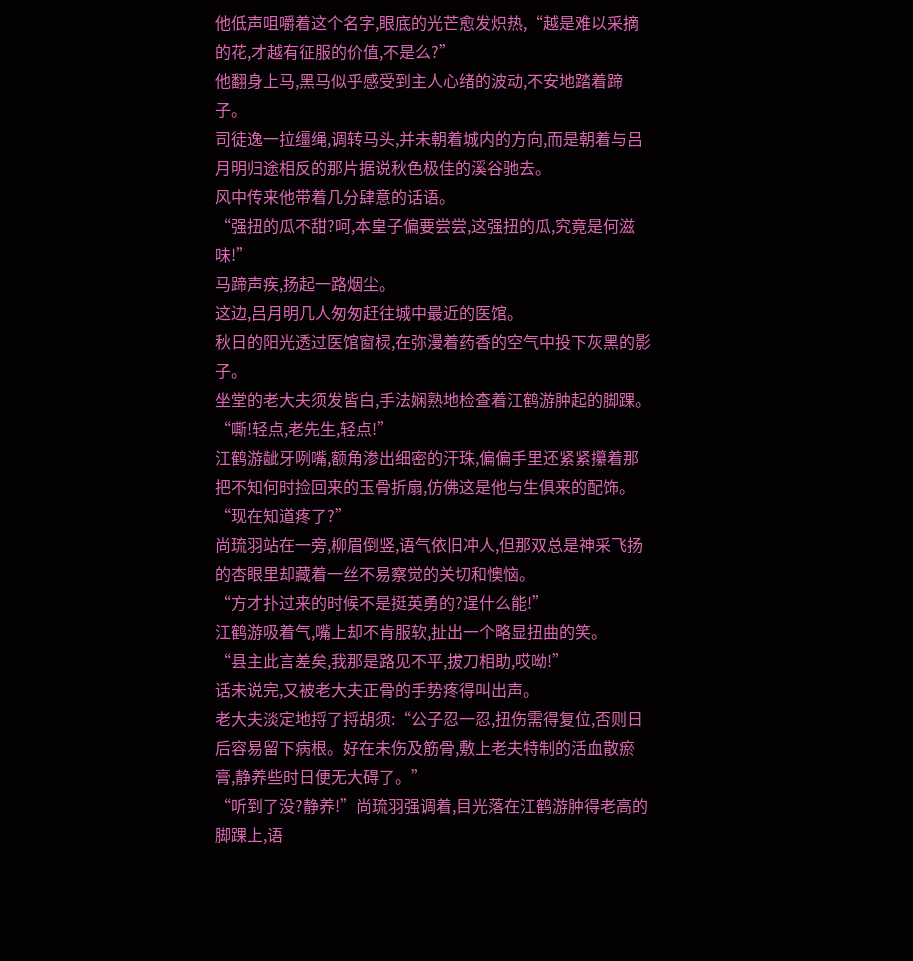他低声咀嚼着这个名字,眼底的光芒愈发炽热,“越是难以采摘的花,才越有征服的价值,不是么?”
他翻身上马,黑马似乎感受到主人心绪的波动,不安地踏着蹄子。
司徒逸一拉缰绳,调转马头,并未朝着城内的方向,而是朝着与吕月明归途相反的那片据说秋色极佳的溪谷驰去。
风中传来他带着几分肆意的话语。
“强扭的瓜不甜?呵,本皇子偏要尝尝,这强扭的瓜,究竟是何滋味!”
马蹄声疾,扬起一路烟尘。
这边,吕月明几人匆匆赶往城中最近的医馆。
秋日的阳光透过医馆窗棂,在弥漫着药香的空气中投下灰黑的影子。
坐堂的老大夫须发皆白,手法娴熟地检查着江鹤游肿起的脚踝。
“嘶!轻点,老先生,轻点!”
江鹤游龇牙咧嘴,额角渗出细密的汗珠,偏偏手里还紧紧攥着那把不知何时捡回来的玉骨折扇,仿佛这是他与生俱来的配饰。
“现在知道疼了?”
尚琉羽站在一旁,柳眉倒竖,语气依旧冲人,但那双总是神采飞扬的杏眼里却藏着一丝不易察觉的关切和懊恼。
“方才扑过来的时候不是挺英勇的?逞什么能!”
江鹤游吸着气,嘴上却不肯服软,扯出一个略显扭曲的笑。
“县主此言差矣,我那是路见不平,拔刀相助,哎呦!”
话未说完,又被老大夫正骨的手势疼得叫出声。
老大夫淡定地捋了捋胡须:“公子忍一忍,扭伤需得复位,否则日后容易留下病根。好在未伤及筋骨,敷上老夫特制的活血散瘀膏,静养些时日便无大碍了。”
“听到了没?静养!”尚琉羽强调着,目光落在江鹤游肿得老高的脚踝上,语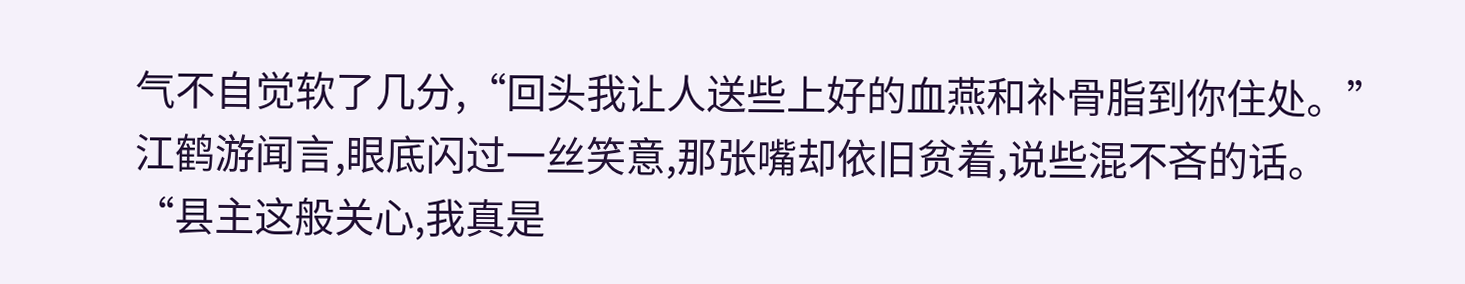气不自觉软了几分,“回头我让人送些上好的血燕和补骨脂到你住处。”
江鹤游闻言,眼底闪过一丝笑意,那张嘴却依旧贫着,说些混不吝的话。
“县主这般关心,我真是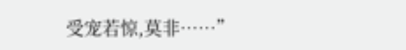受宠若惊,莫非……”